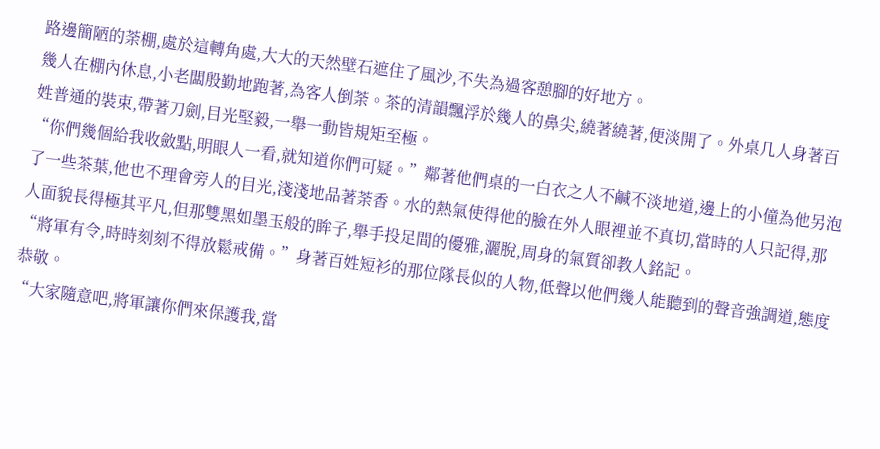路邊簡陋的荼棚,處於這轉角處,大大的天然壁石遮住了風沙,不失為過客憩腳的好地方。
幾人在棚內休息,小老闆殷勤地跑著,為客人倒荼。茶的清韻飄浮於幾人的鼻尖,繞著繞著,便淡開了。外桌几人身著百姓普通的裝束,帶著刀劍,目光堅毅,一舉一動皆規矩至極。
“你們幾個給我收斂點,明眼人一看,就知道你們可疑。”鄰著他們桌的一白衣之人不鹹不淡地道,邊上的小僮為他另泡了一些茶葉,他也不理會旁人的目光,淺淺地品著荼香。水的熱氣使得他的臉在外人眼裡並不真切,當時的人只記得,那人面貌長得極其平凡,但那雙黑如墨玉般的眸子,舉手投足間的優雅,灑脫,周身的氣質卻教人銘記。
“將軍有令,時時刻刻不得放鬆戒備。”身著百姓短衫的那位隊長似的人物,低聲以他們幾人能聽到的聲音強調道,態度恭敬。
“大家隨意吧,將軍讓你們來保護我,當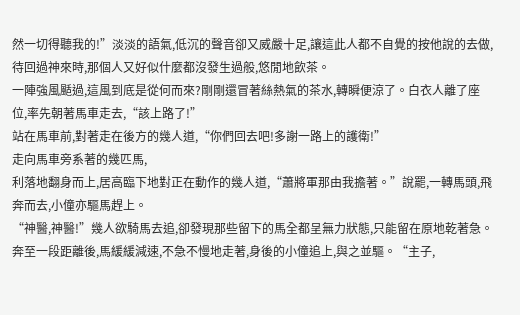然一切得聽我的!”淡淡的語氣,低沉的聲音卻又威嚴十足,讓這此人都不自覺的按他說的去做,待回過神來時,那個人又好似什麼都沒發生過般,悠閒地飲茶。
一陣強風颳過,這風到底是從何而來?剛剛還冒著絲熱氣的茶水,轉瞬便涼了。白衣人離了座位,率先朝著馬車走去,“該上路了!”
站在馬車前,對著走在後方的幾人道,“你們回去吧!多謝一路上的護衛!”
走向馬車旁系著的幾匹馬,
利落地翻身而上,居高臨下地對正在動作的幾人道,“蕭將軍那由我擔著。”說罷,一轉馬頭,飛奔而去,小僮亦驅馬趕上。
“神醫,神醫!”幾人欲騎馬去追,卻發現那些留下的馬全都呈無力狀態,只能留在原地乾著急。
奔至一段距離後,馬緩緩減速,不急不慢地走著,身後的小僮追上,與之並驅。“主子,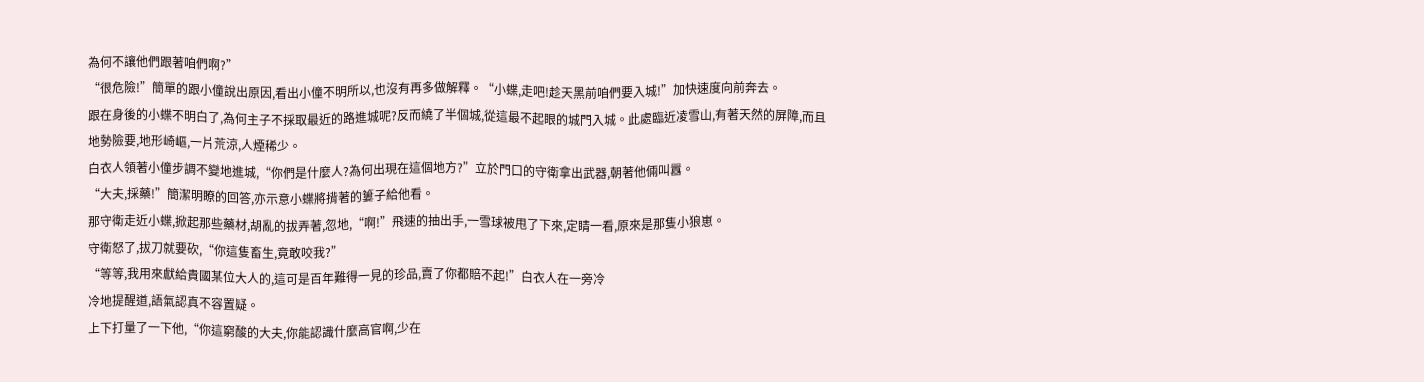為何不讓他們跟著咱們啊?”
“很危險!”簡單的跟小僮說出原因,看出小僮不明所以,也沒有再多做解釋。“小蝶,走吧!趁天黑前咱們要入城!”加快速度向前奔去。
跟在身後的小蝶不明白了,為何主子不採取最近的路進城呢?反而繞了半個城,從這最不起眼的城門入城。此處臨近凌雪山,有著天然的屏障,而且地勢險要,地形崎嶇,一片荒涼,人煙稀少。
白衣人領著小僮步調不變地進城,“你們是什麼人?為何出現在這個地方?”立於門口的守衛拿出武器,朝著他倆叫囂。
“大夫,採藥!”簡潔明瞭的回答,亦示意小蝶將揹著的簍子給他看。
那守衛走近小蝶,掀起那些藥材,胡亂的拔弄著,忽地,“啊!”飛速的抽出手,一雪球被甩了下來,定睛一看,原來是那隻小狼崽。
守衛怒了,拔刀就要砍,“你這隻畜生,竟敢咬我?”
“等等,我用來獻給貴國某位大人的,這可是百年難得一見的珍品,賣了你都賠不起!”白衣人在一旁冷
冷地提醒道,語氣認真不容置疑。
上下打量了一下他,“你這窮酸的大夫,你能認識什麼高官啊,少在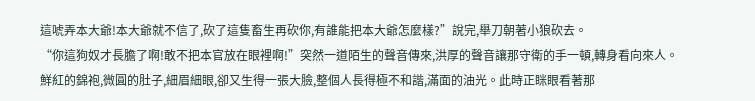這唬弄本大爺!本大爺就不信了,砍了這隻畜生再砍你,有誰能把本大爺怎麼樣?”說完,舉刀朝著小狼砍去。
“你這狗奴才長膽了啊!敢不把本官放在眼裡啊!”突然一道陌生的聲音傳來,洪厚的聲音讓那守衛的手一頓,轉身看向來人。
鮮紅的錦袍,微圓的肚子,細眉細眼,卻又生得一張大臉,整個人長得極不和諧,滿面的油光。此時正眯眼看著那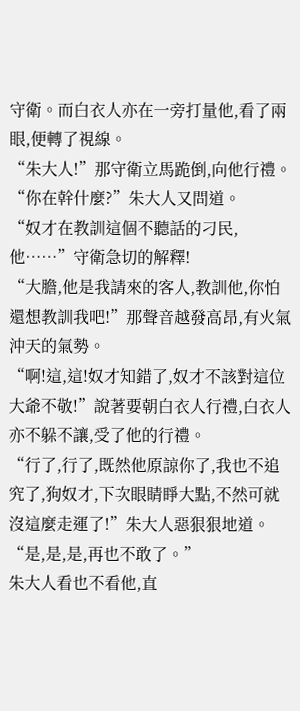守衛。而白衣人亦在一旁打量他,看了兩眼,便轉了視線。
“朱大人!”那守衛立馬跪倒,向他行禮。
“你在幹什麼?”朱大人又問道。
“奴才在教訓這個不聽話的刁民,他……”守衛急切的解釋!
“大膽,他是我請來的客人,教訓他,你怕還想教訓我吧!”那聲音越發高昂,有火氣沖天的氣勢。
“啊!這,這!奴才知錯了,奴才不該對這位大爺不敬!”說著要朝白衣人行禮,白衣人亦不躲不讓,受了他的行禮。
“行了,行了,既然他原諒你了,我也不追究了,狗奴才,下次眼睛睜大點,不然可就沒這麼走運了!”朱大人惡狠狠地道。
“是,是,是,再也不敢了。”
朱大人看也不看他,直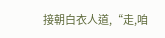接朝白衣人道,“走,咱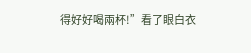得好好喝兩杯!”看了眼白衣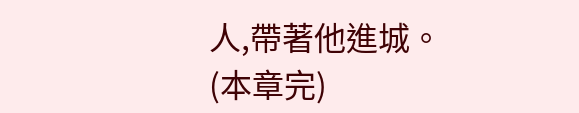人,帶著他進城。
(本章完)